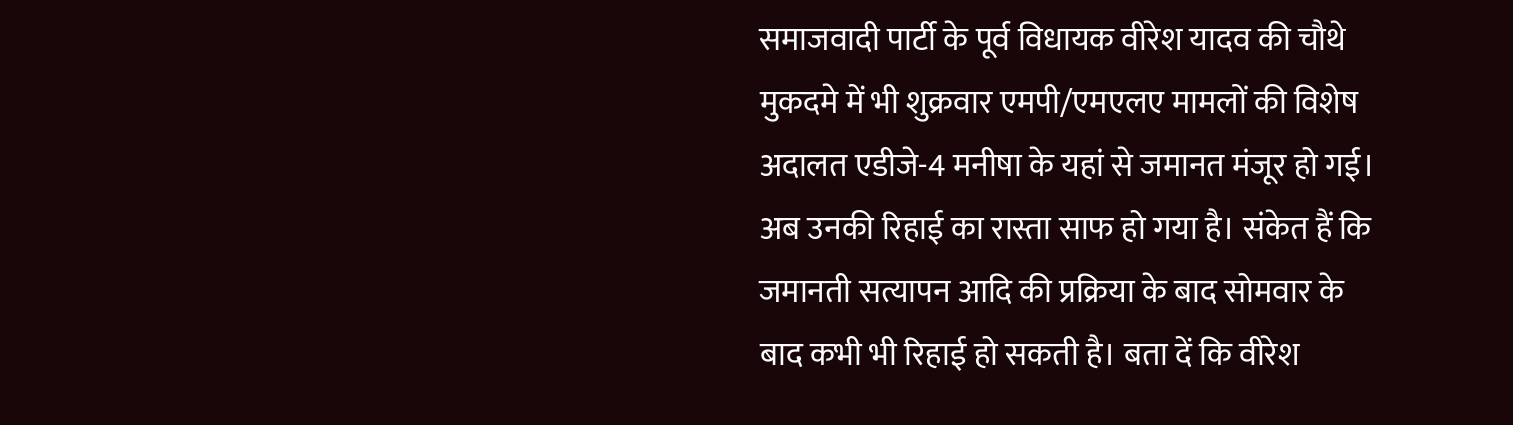समाजवादी पार्टी के पूर्व विधायक वीरेश यादव की चौथे मुकदमे में भी शुक्रवार एमपी/एमएलए मामलों की विशेष अदालत एडीजे-4 मनीषा के यहां से जमानत मंजूर हो गई। अब उनकी रिहाई का रास्ता साफ हो गया है। संकेत हैं कि जमानती सत्यापन आदि की प्रक्रिया के बाद सोमवार के बाद कभी भी रिहाई हो सकती है। बता दें कि वीरेश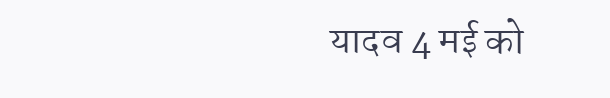यादव 4 मई को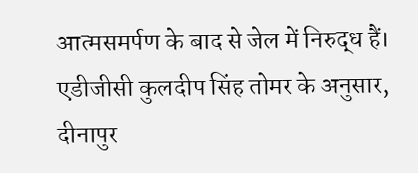आत्मसमर्पण के बाद से जेल में निरुद्ध हैं।
एडीजीसी कुलदीप सिंह तोमर के अनुसार, दीनापुर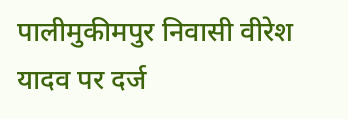पालीमुकीमपुर निवासी वीरेश यादव पर दर्ज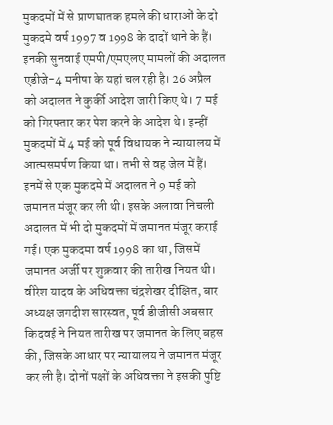मुकदमों में से प्राणघातक हमले की धाराओं के दो मुकदमे वर्ष 1997 व 1998 के दादों थाने के हैं। इनकी सुनवाई एमपी/एमएलए मामलों की अदालत एडीजे-4 मनीषा के यहां चल रही है। 26 अप्रैल को अदालत ने कुर्की आदेश जारी किए थे। 7 मई को गिरफ्तार कर पेश करने के आदेश थे। इन्हीं मुकदमों में 4 मई को पूर्व विधायक ने न्यायालय में आत्मसमर्पण किया था। तभी से वह जेल में हैं। इनमें से एक मुकदमे में अदालत ने 9 मई को जमानत मंजूर कर ली थी। इसके अलावा निचली अदालत में भी दो मुकदमों में जमानत मंजूर कराई गई। एक मुकदमा वर्ष 1998 का था, जिसमें जमानत अर्जी पर शुक्रवार की तारीख नियत थी। वीरेश यादव के अधिवक्ता चंद्रशेखर दीक्षित, बार अध्यक्ष जगदीश सारस्वत, पूर्व डीजीसी अबसार किदवई ने नियत तारीख पर जमानत के लिए बहस की, जिसके आधार पर न्यायालय ने जमानत मंजूर कर ली है। दोनों पक्षों के अधिवक्ता ने इसकी पुष्टि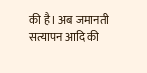की है। अब जमानती सत्यापन आदि की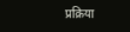प्रक्रिया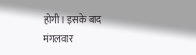होगी। इसके बाद मंगलवार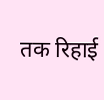तक रिहाई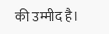की उम्मीद है।